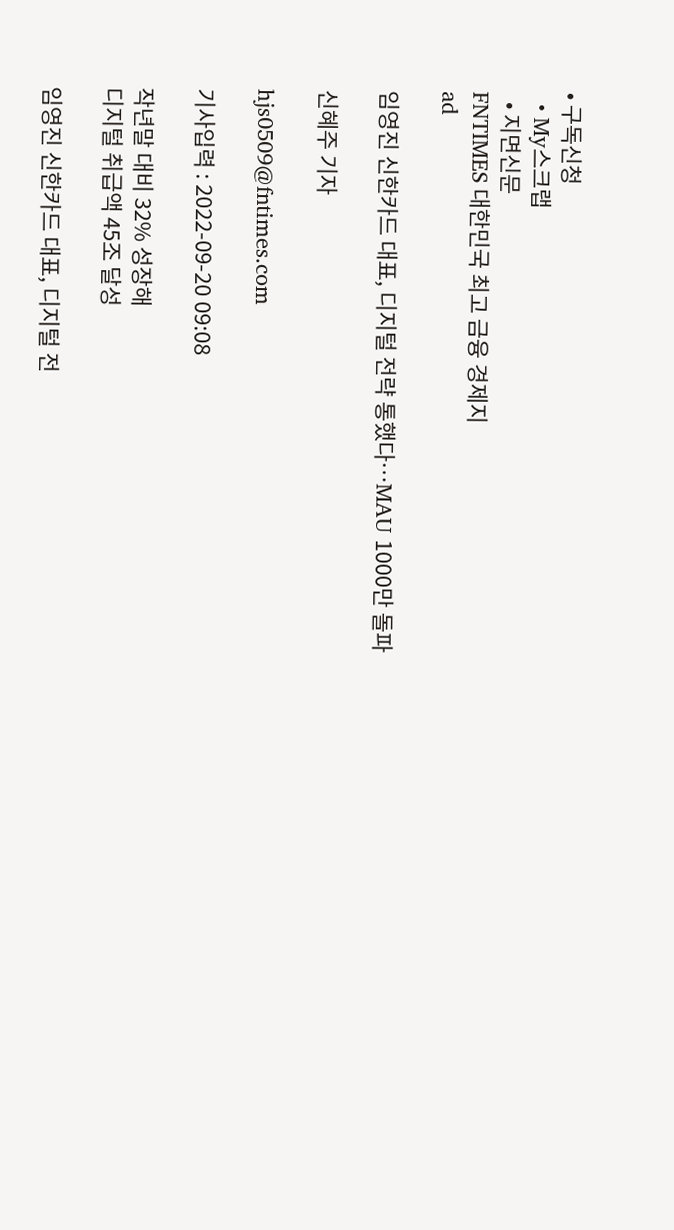• 구독신청
  • My스크랩
  • 지면신문
FNTIMES 대한민국 최고 금융 경제지
ad

임영진 신한카드 대표, 디지털 전략 통했다…MAU 1000만 돌파

신혜주 기자

hjs0509@fntimes.com

기사입력 : 2022-09-20 09:08

작년말 대비 32% 성장해
디지털 취급액 45조 달성

임영진 신한카드 대표, 디지털 전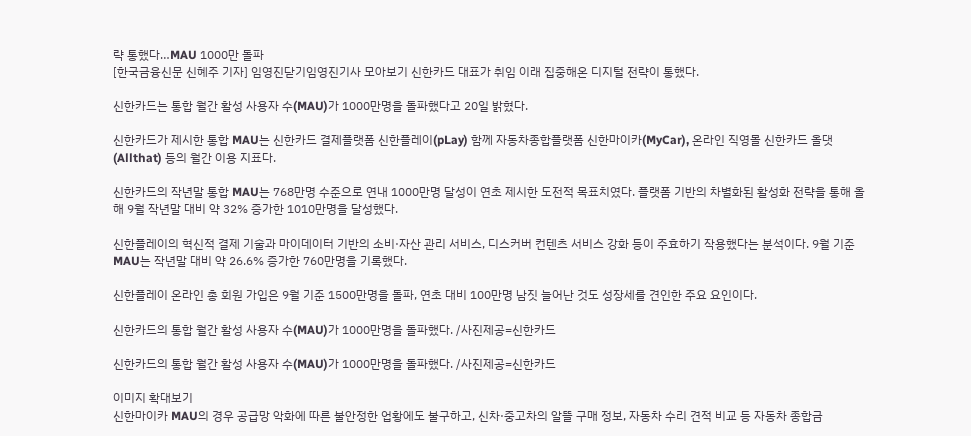략 통했다…MAU 1000만 돌파
[한국금융신문 신혜주 기자] 임영진닫기임영진기사 모아보기 신한카드 대표가 취임 이래 집중해온 디지털 전략이 통했다.

신한카드는 통합 월간 활성 사용자 수(MAU)가 1000만명을 돌파했다고 20일 밝혔다.

신한카드가 제시한 통합 MAU는 신한카드 결제플랫폼 신한플레이(pLay) 함께 자동차종합플랫폼 신한마이카(MyCar), 온라인 직영몰 신한카드 올댓(Allthat) 등의 월간 이용 지표다.

신한카드의 작년말 통합 MAU는 768만명 수준으로 연내 1000만명 달성이 연초 제시한 도전적 목표치였다. 플랫폼 기반의 차별화된 활성화 전략을 통해 올해 9월 작년말 대비 약 32% 증가한 1010만명을 달성했다.

신한플레이의 혁신적 결제 기술과 마이데이터 기반의 소비·자산 관리 서비스, 디스커버 컨텐츠 서비스 강화 등이 주효하기 작용했다는 분석이다. 9월 기준 MAU는 작년말 대비 약 26.6% 증가한 760만명을 기록했다.

신한플레이 온라인 총 회원 가입은 9월 기준 1500만명을 돌파, 연초 대비 100만명 남짓 늘어난 것도 성장세를 견인한 주요 요인이다.

신한카드의 통합 월간 활성 사용자 수(MAU)가 1000만명을 돌파했다. /사진제공=신한카드

신한카드의 통합 월간 활성 사용자 수(MAU)가 1000만명을 돌파했다. /사진제공=신한카드

이미지 확대보기
신한마이카 MAU의 경우 공급망 악화에 따른 불안정한 업황에도 불구하고, 신차·중고차의 알뜰 구매 정보, 자동차 수리 견적 비교 등 자동차 종합금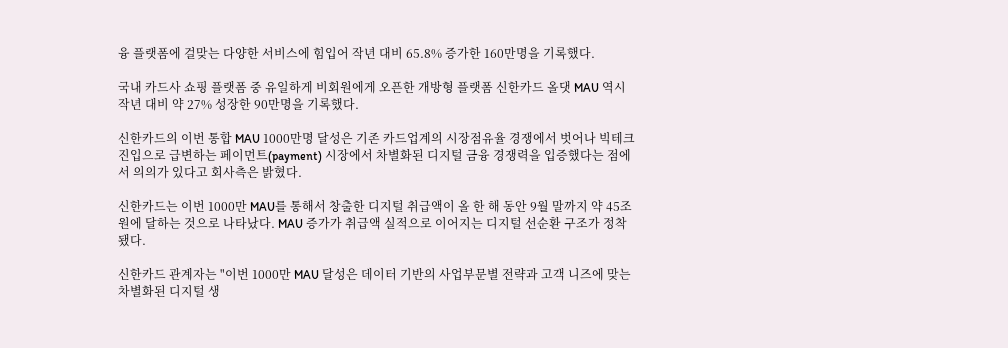융 플랫폼에 걸맞는 다양한 서비스에 힘입어 작년 대비 65.8% 증가한 160만명을 기록했다.

국내 카드사 쇼핑 플랫폼 중 유일하게 비회원에게 오픈한 개방형 플랫폼 신한카드 올댓 MAU 역시 작년 대비 약 27% 성장한 90만명을 기록했다.

신한카드의 이번 통합 MAU 1000만명 달성은 기존 카드업계의 시장점유율 경쟁에서 벗어나 빅테크 진입으로 급변하는 페이먼트(payment) 시장에서 차별화된 디지털 금융 경쟁력을 입증했다는 점에서 의의가 있다고 회사측은 밝혔다.

신한카드는 이번 1000만 MAU를 통해서 창출한 디지털 취급액이 올 한 해 동안 9월 말까지 약 45조원에 달하는 것으로 나타났다. MAU 증가가 취급액 실적으로 이어지는 디지털 선순환 구조가 정착됐다.

신한카드 관계자는 "이번 1000만 MAU 달성은 데이터 기반의 사업부문별 전략과 고객 니즈에 맞는 차별화된 디지털 생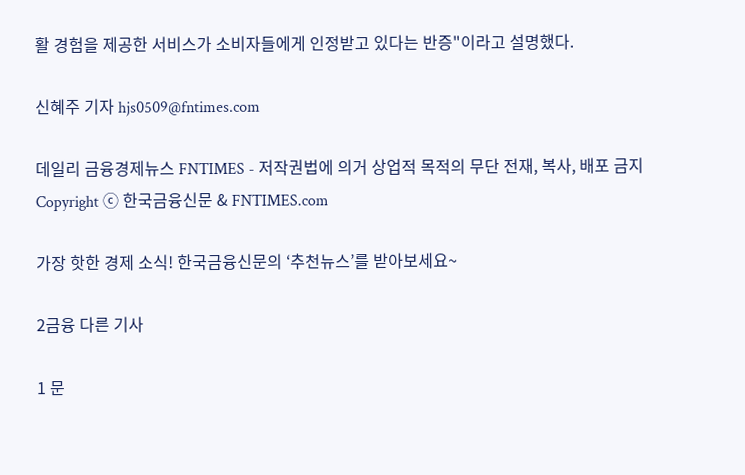활 경험을 제공한 서비스가 소비자들에게 인정받고 있다는 반증"이라고 설명했다.

신혜주 기자 hjs0509@fntimes.com

데일리 금융경제뉴스 FNTIMES - 저작권법에 의거 상업적 목적의 무단 전재, 복사, 배포 금지
Copyright ⓒ 한국금융신문 & FNTIMES.com

가장 핫한 경제 소식! 한국금융신문의 ‘추천뉴스’를 받아보세요~

2금융 다른 기사

1 문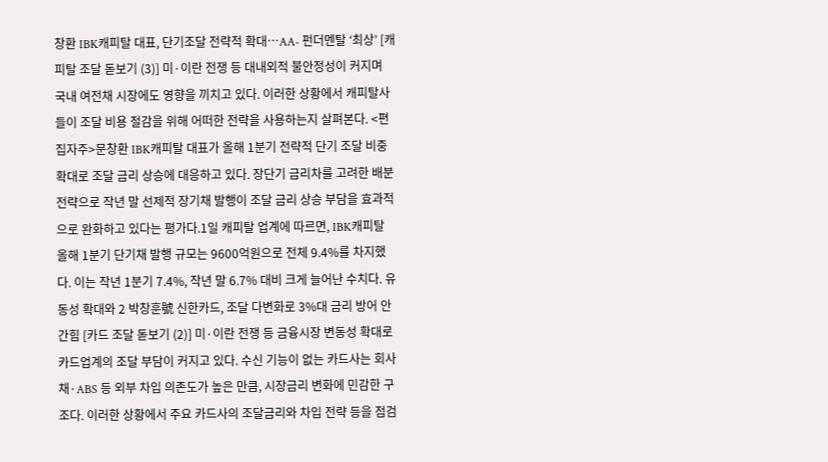창환 IBK캐피탈 대표, 단기조달 전략적 확대…AA- 펀더멘탈 ‘최상’ [캐피탈 조달 돋보기 (3)] 미·이란 전쟁 등 대내외적 불안정성이 커지며 국내 여전채 시장에도 영향을 끼치고 있다. 이러한 상황에서 캐피탈사들이 조달 비용 절감을 위해 어떠한 전략을 사용하는지 살펴본다. <편집자주>문창환 IBK캐피탈 대표가 올해 1분기 전략적 단기 조달 비중 확대로 조달 금리 상승에 대응하고 있다. 장단기 금리차를 고려한 배분 전략으로 작년 말 선제적 장기채 발행이 조달 금리 상승 부담을 효과적으로 완화하고 있다는 평가다.1일 캐피탈 업계에 따르면, IBK캐피탈 올해 1분기 단기채 발행 규모는 9600억원으로 전체 9.4%를 차지했다. 이는 작년 1분기 7.4%, 작년 말 6.7% 대비 크게 늘어난 수치다. 유동성 확대와 2 박창훈號 신한카드, 조달 다변화로 3%대 금리 방어 안간힘 [카드 조달 돋보기 (2)] 미·이란 전쟁 등 금융시장 변동성 확대로 카드업계의 조달 부담이 커지고 있다. 수신 기능이 없는 카드사는 회사채·ABS 등 외부 차입 의존도가 높은 만큼, 시장금리 변화에 민감한 구조다. 이러한 상황에서 주요 카드사의 조달금리와 차입 전략 등을 점검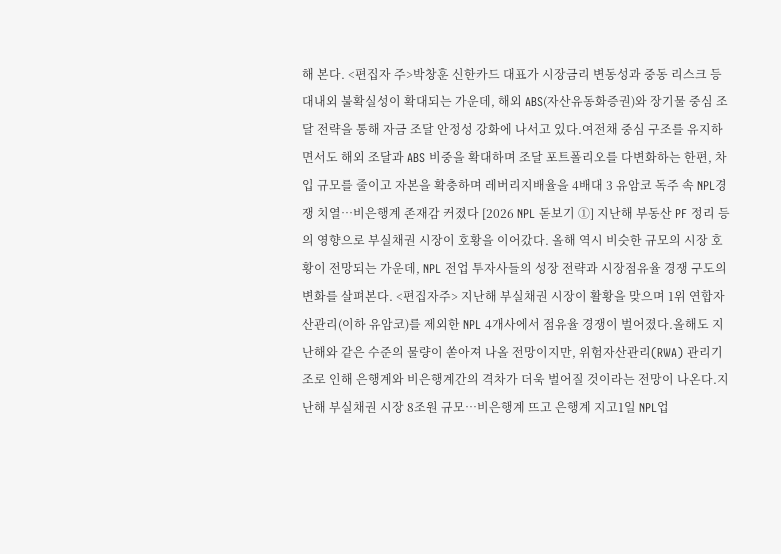해 본다. <편집자 주>박창훈 신한카드 대표가 시장금리 변동성과 중동 리스크 등 대내외 불확실성이 확대되는 가운데, 해외 ABS(자산유동화증권)와 장기물 중심 조달 전략을 통해 자금 조달 안정성 강화에 나서고 있다.여전채 중심 구조를 유지하면서도 해외 조달과 ABS 비중을 확대하며 조달 포트폴리오를 다변화하는 한편, 차입 규모를 줄이고 자본을 확충하며 레버리지배율을 4배대 3 유암코 독주 속 NPL경쟁 치열…비은행계 존재감 커졌다 [2026 NPL 돋보기 ①] 지난해 부동산 PF 정리 등의 영향으로 부실채권 시장이 호황을 이어갔다. 올해 역시 비슷한 규모의 시장 호황이 전망되는 가운데, NPL 전업 투자사들의 성장 전략과 시장점유율 경쟁 구도의 변화를 살펴본다. <편집자주> 지난해 부실채권 시장이 활황을 맞으며 1위 연합자산관리(이하 유암코)를 제외한 NPL 4개사에서 점유율 경쟁이 벌어졌다.올해도 지난해와 같은 수준의 물량이 쏟아져 나올 전망이지만, 위험자산관리(RWA) 관리기조로 인해 은행계와 비은행계간의 격차가 더욱 벌어질 것이라는 전망이 나온다.지난해 부실채권 시장 8조원 규모…비은행계 뜨고 은행계 지고1일 NPL업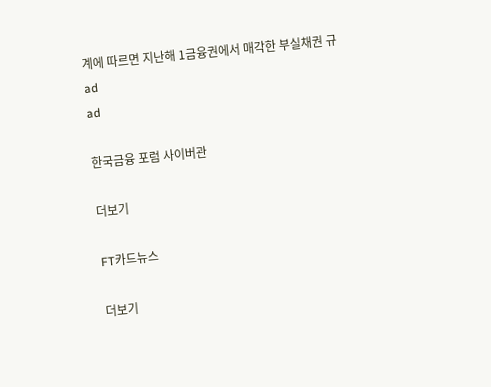계에 따르면 지난해 1금융권에서 매각한 부실채권 규
ad
ad

한국금융 포럼 사이버관

더보기

FT카드뉴스

더보기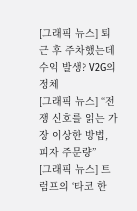[그래픽 뉴스] 퇴근 후 주차했는데 수익 발생? V2G의 정체
[그래픽 뉴스] “전쟁 신호를 읽는 가장 이상한 방법, 피자 주문량”
[그래픽 뉴스] 트럼프의 ‘타코 한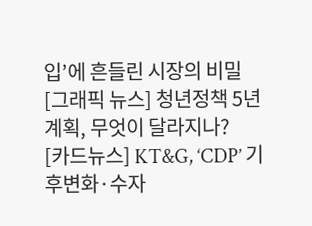입’에 흔들린 시장의 비밀
[그래픽 뉴스] 청년정책 5년 계획, 무엇이 달라지나?
[카드뉴스] KT&G, ‘CDP’ 기후변화·수자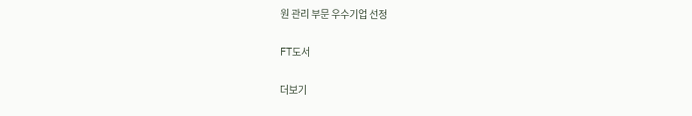원 관리 부문 우수기업 선정

FT도서

더보기